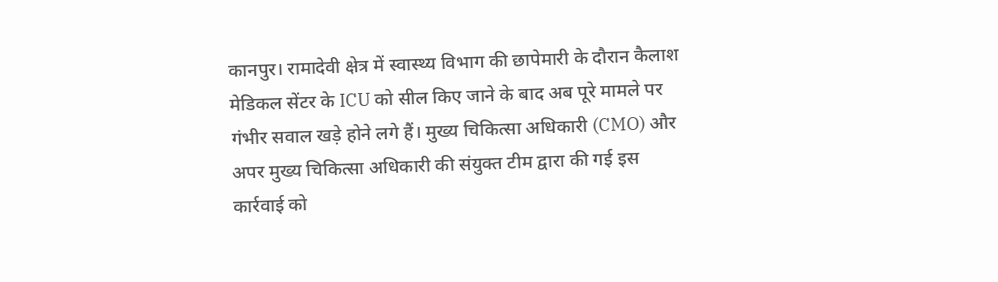कानपुर। रामादेवी क्षेत्र में स्वास्थ्य विभाग की छापेमारी के दौरान कैलाश मेडिकल सेंटर के ICU को सील किए जाने के बाद अब पूरे मामले पर गंभीर सवाल खड़े होने लगे हैं। मुख्य चिकित्सा अधिकारी (CMO) और अपर मुख्य चिकित्सा अधिकारी की संयुक्त टीम द्वारा की गई इस कार्रवाई को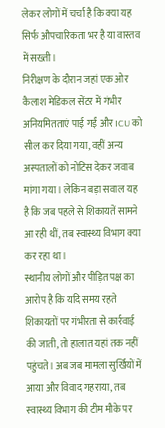लेकर लोगों में चर्चा है कि क्या यह सिर्फ औपचारिकता भर है या वास्तव में सख्ती।
निरीक्षण के दौरान जहां एक ओर कैलाश मेडिकल सेंटर में गंभीर अनियमितताएं पाई गईं और ICU को सील कर दिया गया, वहीं अन्य अस्पतालों को नोटिस देकर जवाब मांगा गया। लेकिन बड़ा सवाल यह है कि जब पहले से शिकायतें सामने आ रही थीं, तब स्वास्थ्य विभाग क्या कर रहा था।
स्थानीय लोगों और पीड़ित पक्ष का आरोप है कि यदि समय रहते शिकायतों पर गंभीरता से कार्रवाई की जाती, तो हालात यहां तक नहीं पहुंचते। अब जब मामला सुर्खियों में आया और विवाद गहराया, तब स्वास्थ्य विभाग की टीम मौके पर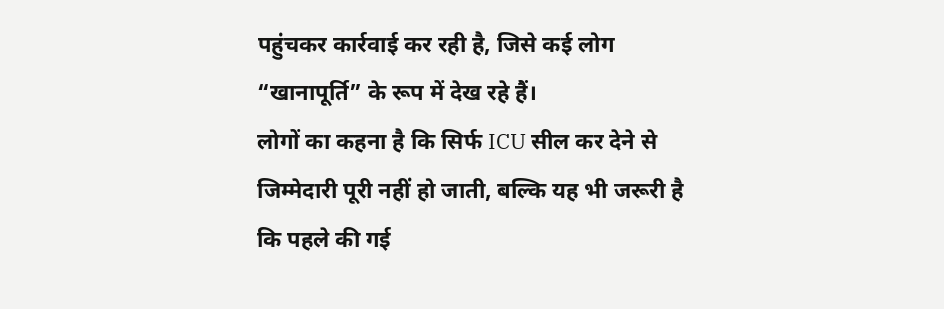पहुंचकर कार्रवाई कर रही है, जिसे कई लोग “खानापूर्ति” के रूप में देख रहे हैं।
लोगों का कहना है कि सिर्फ ICU सील कर देने से जिम्मेदारी पूरी नहीं हो जाती, बल्कि यह भी जरूरी है कि पहले की गई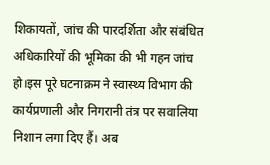शिकायतों, जांच की पारदर्शिता और संबंधित अधिकारियों की भूमिका की भी गहन जांच हो।इस पूरे घटनाक्रम ने स्वास्थ्य विभाग की कार्यप्रणाली और निगरानी तंत्र पर सवालिया निशान लगा दिए हैं। अब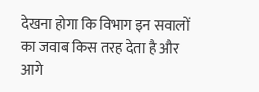देखना होगा कि विभाग इन सवालों का जवाब किस तरह देता है और आगे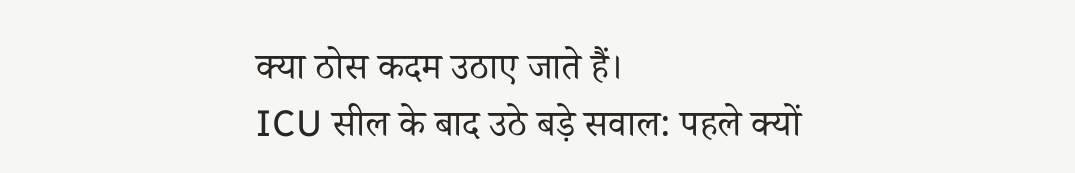क्या ठोस कदम उठाए जाते हैं।
ICU सील के बाद उठे बड़े सवाल: पहले क्यों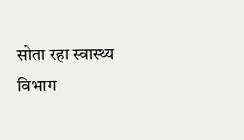सोता रहा स्वास्थ्य विभाग